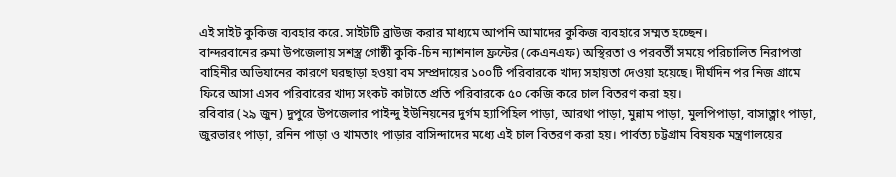এই সাইট কুকিজ ব্যবহার করে. সাইটটি ব্রাউজ করার মাধ্যমে আপনি আমাদের কুকিজ ব্যবহারে সম্মত হচ্ছেন।
বান্দরবানের রুমা উপজেলায় সশস্ত্র গোষ্ঠী কুকি-চিন ন্যাশনাল ফ্রন্টের (কেএনএফ) অস্থিরতা ও পরবর্তী সময়ে পরিচালিত নিরাপত্তা বাহিনীর অভিযানের কারণে ঘরছাড়া হওয়া বম সম্প্রদায়ের ১০০টি পরিবারকে খাদ্য সহায়তা দেওয়া হয়েছে। দীর্ঘদিন পর নিজ গ্রামে ফিরে আসা এসব পরিবারের খাদ্য সংকট কাটাতে প্রতি পরিবারকে ৫০ কেজি করে চাল বিতরণ করা হয়।
রবিবার (২৯ জুন) দুপুরে উপজেলার পাইন্দু ইউনিয়নের দুর্গম হ্যাপিহিল পাড়া, আরথা পাড়া, মুন্নাম পাড়া, মুলপিপাড়া, বাসাত্লাং পাড়া, জুরভারং পাড়া, রনিন পাড়া ও খামতাং পাড়ার বাসিন্দাদের মধ্যে এই চাল বিতরণ করা হয়। পার্বত্য চট্টগ্রাম বিষয়ক মন্ত্রণালয়ের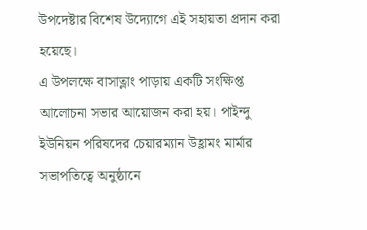উপদেষ্টার বিশেষ উদ্যোগে এই সহায়তা প্রদান করা হয়েছে।
এ উপলক্ষে বাসাত্লাং পাড়ায় একটি সংক্ষিপ্ত আলোচনা সভার আয়োজন করা হয়। পাইন্দু ইউনিয়ন পরিষদের চেয়ারম্যান উহ্লামং মার্মার সভাপতিত্বে অনুষ্ঠানে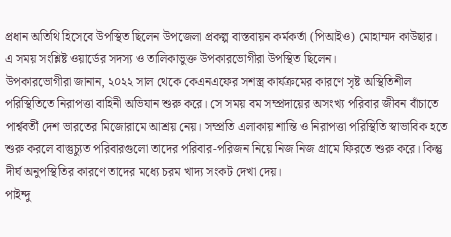প্রধান অতিথি হিসেবে উপস্থিত ছিলেন উপজেলা প্রকল্প বাস্তবায়ন কর্মকর্তা (পিআইও) মোহাম্মদ কাউছার। এ সময় সংশ্লিষ্ট ওয়ার্ডের সদস্য ও তালিকাভুক্ত উপকারভোগীরা উপস্থিত ছিলেন।
উপকারভোগীরা জানান, ২০২২ সাল থেকে কেএনএফের সশস্ত্র কার্যক্রমের কারণে সৃষ্ট অস্থিতিশীল পরিস্থিতিতে নিরাপত্তা বাহিনী অভিযান শুরু করে। সে সময় বম সম্প্রদায়ের অসংখ্য পরিবার জীবন বাঁচাতে পার্শ্ববর্তী দেশ ভারতের মিজোরামে আশ্রয় নেয়। সম্প্রতি এলাকায় শান্তি ও নিরাপত্তা পরিস্থিতি স্বাভাবিক হতে শুরু করলে বাস্তুচ্যুত পরিবারগুলো তাদের পরিবার-পরিজন নিয়ে নিজ নিজ গ্রামে ফিরতে শুরু করে। কিন্তু দীর্ঘ অনুপস্থিতির কারণে তাদের মধ্যে চরম খাদ্য সংকট দেখা দেয়।
পাইন্দু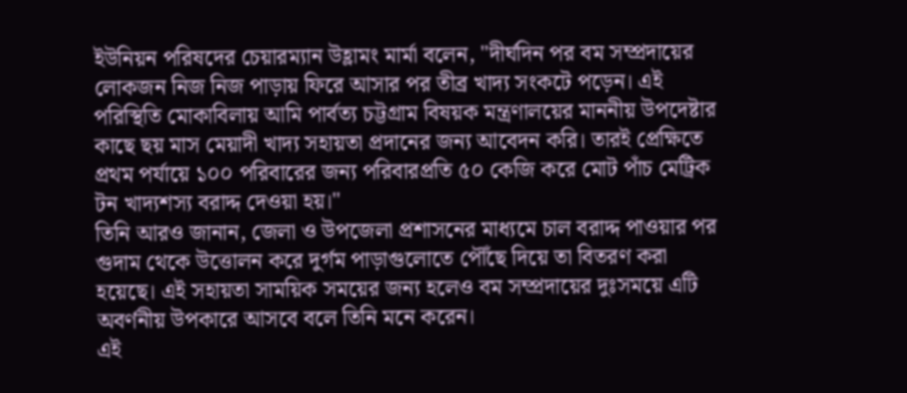ইউনিয়ন পরিষদের চেয়ারম্যান উহ্লামং মার্মা বলেন, "দীর্ঘদিন পর বম সম্প্রদায়ের লোকজন নিজ নিজ পাড়ায় ফিরে আসার পর তীব্র খাদ্য সংকটে পড়েন। এই পরিস্থিতি মোকাবিলায় আমি পার্বত্য চট্টগ্রাম বিষয়ক মন্ত্রণালয়ের মাননীয় উপদেষ্টার কাছে ছয় মাস মেয়াদী খাদ্য সহায়তা প্রদানের জন্য আবেদন করি। তারই প্রেক্ষিতে প্রথম পর্যায়ে ১০০ পরিবারের জন্য পরিবারপ্রতি ৫০ কেজি করে মোট পাঁচ মেট্রিক টন খাদ্যশস্য বরাদ্দ দেওয়া হয়।"
তিনি আরও জানান, জেলা ও উপজেলা প্রশাসনের মাধ্যমে চাল বরাদ্দ পাওয়ার পর গুদাম থেকে উত্তোলন করে দুর্গম পাড়াগুলোতে পৌঁছে দিয়ে তা বিতরণ করা হয়েছে। এই সহায়তা সাময়িক সময়ের জন্য হলেও বম সম্প্রদায়ের দুঃসময়ে এটি অবর্ণনীয় উপকারে আসবে বলে তিনি মনে করেন।
এই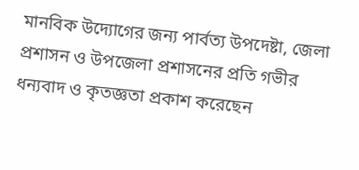মানবিক উদ্যোগের জন্য পার্বত্য উপদেষ্টা, জেলা প্রশাসন ও উপজেলা প্রশাসনের প্রতি গভীর ধন্যবাদ ও কৃতজ্ঞতা প্রকাশ করেছেন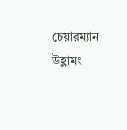চেয়ারম্যান উহ্লামং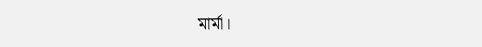মার্মা।